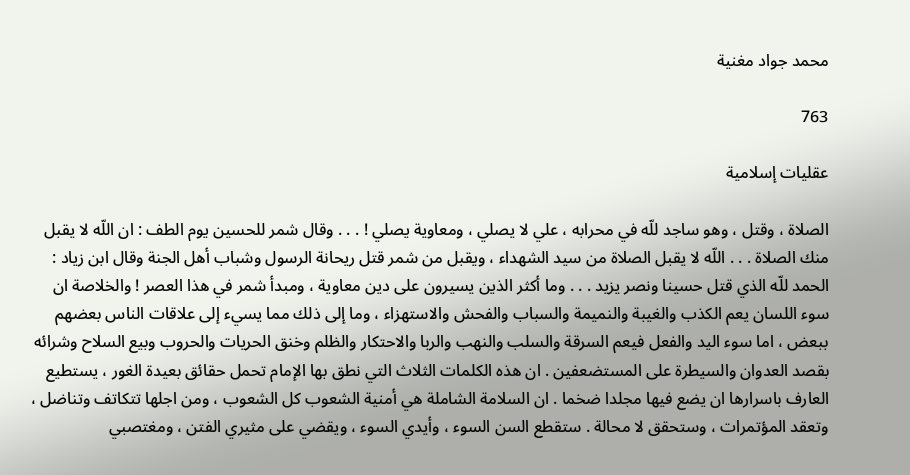محمد جواد مغنية

763

عقليات إسلامية

الصلاة ، وقتل ، وهو ساجد للّه في محرابه ، علي لا يصلي ، ومعاوية يصلي ! . . . وقال شمر للحسين يوم الطف : ان اللّه لا يقبل منك الصلاة . . . اللّه لا يقبل الصلاة من سيد الشهداء ، ويقبل من شمر قتل ريحانة الرسول وشباب أهل الجنة وقال ابن زياد : الحمد للّه الذي قتل حسينا ونصر يزيد . . . وما أكثر الذين يسيرون على دين معاوية ، ومبدأ شمر في هذا العصر ! والخلاصة ان سوء اللسان يعم الكذب والغيبة والنميمة والسباب والفحش والاستهزاء ، وما إلى ذلك مما يسيء إلى علاقات الناس بعضهم ببعض ، اما سوء اليد والفعل فيعم السرقة والسلب والنهب والربا والاحتكار والظلم وخنق الحريات والحروب وبيع السلاح وشرائه بقصد العدوان والسيطرة على المستضعفين . ان هذه الكلمات الثلاث التي نطق بها الإمام تحمل حقائق بعيدة الغور ، يستطيع العارف باسرارها ان يضع فيها مجلدا ضخما . ان السلامة الشاملة هي أمنية الشعوب كل الشعوب ، ومن اجلها تتكاتف وتناضل ، وتعقد المؤتمرات ، وستحقق لا محالة . ستقطع السن السوء ، وأيدي السوء ، ويقضي على مثيري الفتن ، ومغتصبي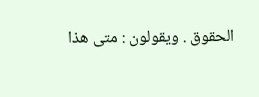الحقوق . ويقولون : متى هذا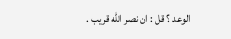الوعد ؟ قل : ان نصر اللّه قريب .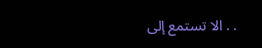. . الا تستمع إلى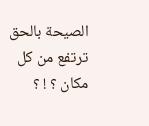الصيحة بالحق ترتفع من كل مكان ؟ ! ؟